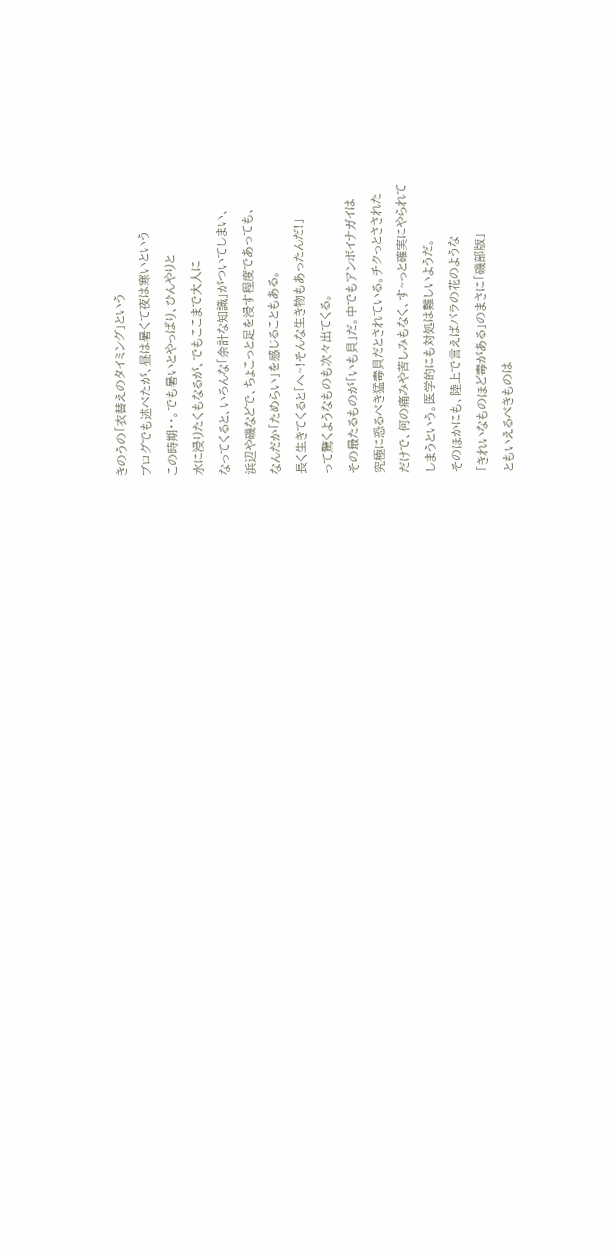きのうの「衣替えのタイミング」という
ブログでも述べたが、昼は暑くて夜は寒いという
この時期・・。でも暑いとやっぱり、ひんやりと
水に浸りたくもなるが、でもここまで大人に
なってくると、いろんな「余計な知識」がついてしまい、
浜辺や磯などで、ちょこっと足を浸す程度であっても、
なんだか「ためらい」を感じることもある。
長く生きてくると「へ~!そんな生き物もあったんだ!」
って驚くようなものも次々出てくる。
その最たるものが「いも貝」だ。中でもアンボイナガイは
究極に恐るべき猛毒貝だとされている。チクっとさされた
だけで、何の痛みや苦しみもなく、す~っと確実にやられて
しまうという。医学的にも対処は難しいようだ。
そのほかにも、陸上で言えばバラの花のような
「きれいなものほど毒がある」のまさに「磯部版」
ともいえるべきものは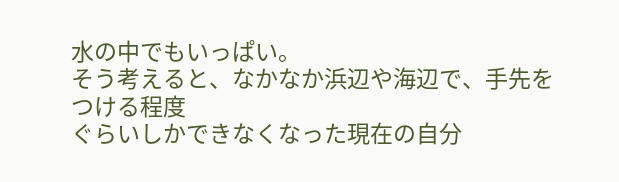水の中でもいっぱい。
そう考えると、なかなか浜辺や海辺で、手先をつける程度
ぐらいしかできなくなった現在の自分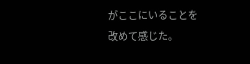がここにいることを
改めて感じた。